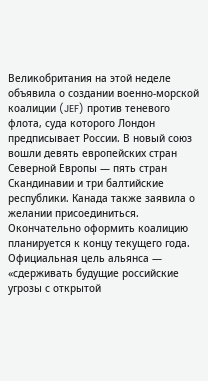Великобритания на этой неделе объявила о создании военно-морской коалиции (JEF) против теневого флота, суда которого Лондон предписывает России. В новый союз вошли девять европейских стран Северной Европы — пять стран Скандинавии и три балтийские республики. Канада также заявила о желании присоединиться. Окончательно оформить коалицию планируется к концу текущего года.
Официальная цель альянса — «сдерживать будущие российские угрозы с открытой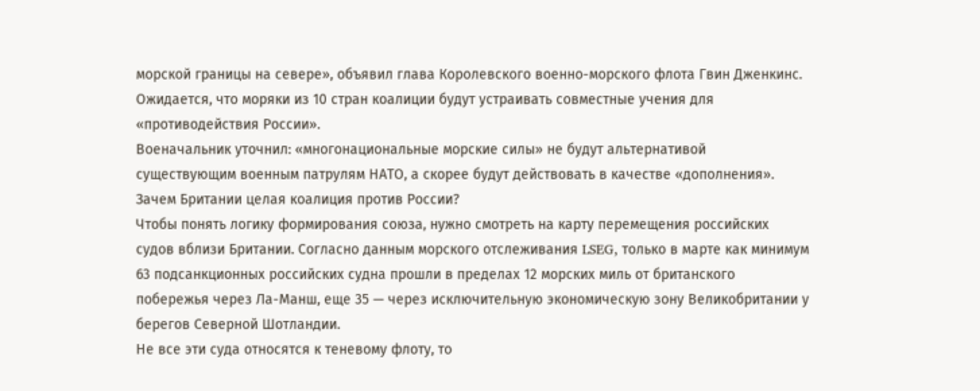морской границы на севере», объявил глава Королевского военно-морского флота Гвин Дженкинс. Ожидается, что моряки из 10 стран коалиции будут устраивать совместные учения для «противодействия России».
Военачальник уточнил: «многонациональные морские силы» не будут альтернативой существующим военным патрулям НАТО, а скорее будут действовать в качестве «дополнения».
Зачем Британии целая коалиция против России?
Чтобы понять логику формирования союза, нужно смотреть на карту перемещения российских судов вблизи Британии. Согласно данным морского отслеживания LSEG, только в марте как минимум 63 подсанкционных российских судна прошли в пределах 12 морских миль от британского побережья через Ла-Манш, еще 35 — через исключительную экономическую зону Великобритании у берегов Северной Шотландии.
Не все эти суда относятся к теневому флоту, то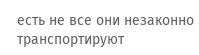есть не все они незаконно транспортируют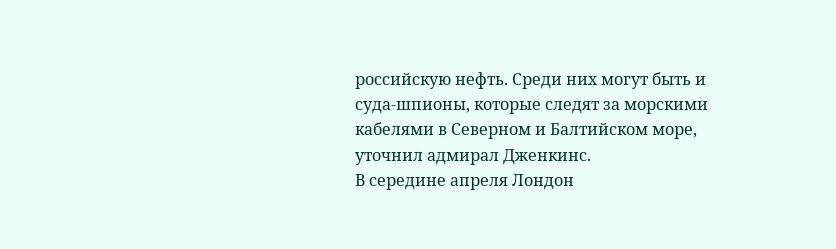российскую нефть. Среди них могут быть и суда-шпионы, которые следят за морскими кабелями в Северном и Балтийском море, уточнил адмирал Дженкинс.
В середине апреля Лондон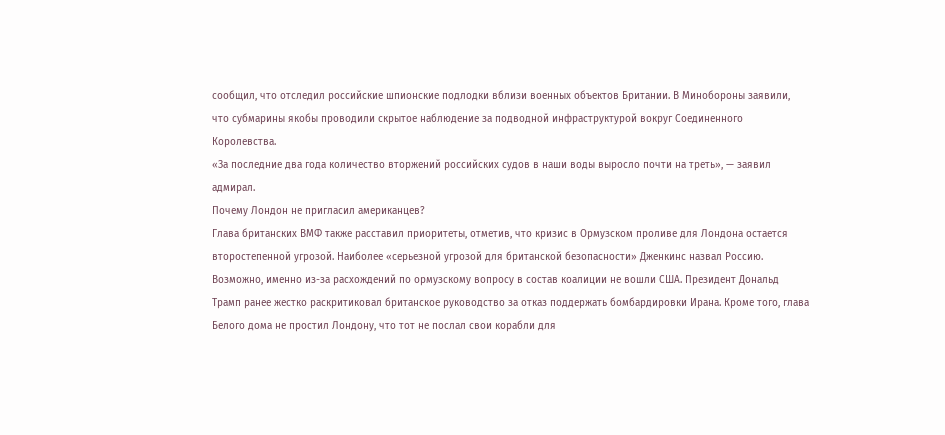сообщил, что отследил российские шпионские подлодки вблизи военных объектов Британии. В Минобороны заявили, что субмарины якобы проводили скрытое наблюдение за подводной инфраструктурой вокруг Соединенного Королевства.
«За последние два года количество вторжений российских судов в наши воды выросло почти на треть», — заявил адмирал.
Почему Лондон не пригласил американцев?
Глава британских ВМФ также расставил приоритеты, отметив, что кризис в Ормузском проливе для Лондона остается второстепенной угрозой. Наиболее «серьезной угрозой для британской безопасности» Дженкинс назвал Россию.
Возможно, именно из-за расхождений по ормузскому вопросу в состав коалиции не вошли США. Президент Дональд Трамп ранее жестко раскритиковал британское руководство за отказ поддержать бомбардировки Ирана. Кроме того, глава Белого дома не простил Лондону, что тот не послал свои корабли для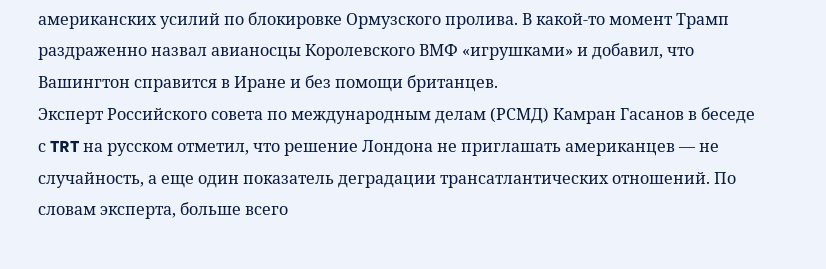американских усилий по блокировке Ормузского пролива. В какой-то момент Трамп раздраженно назвал авианосцы Королевского ВМФ «игрушками» и добавил, что Вашингтон справится в Иране и без помощи британцев.
Эксперт Российского совета по международным делам (РСМД) Камран Гасанов в беседе с TRT на русском отметил, что решение Лондона не приглашать американцев — не случайность, а еще один показатель деградации трансатлантических отношений. По словам эксперта, больше всего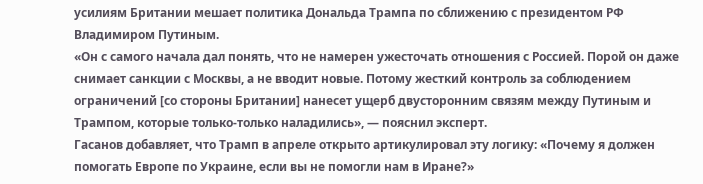усилиям Британии мешает политика Дональда Трампа по сближению с президентом РФ Владимиром Путиным.
«Он с самого начала дал понять, что не намерен ужесточать отношения с Россией. Порой он даже снимает санкции с Москвы, а не вводит новые. Потому жесткий контроль за соблюдением ограничений [со стороны Британии] нанесет ущерб двусторонним связям между Путиным и Трампом, которые только-только наладились», — пояснил эксперт.
Гасанов добавляет, что Трамп в апреле открыто артикулировал эту логику: «Почему я должен помогать Европе по Украине, если вы не помогли нам в Иране?»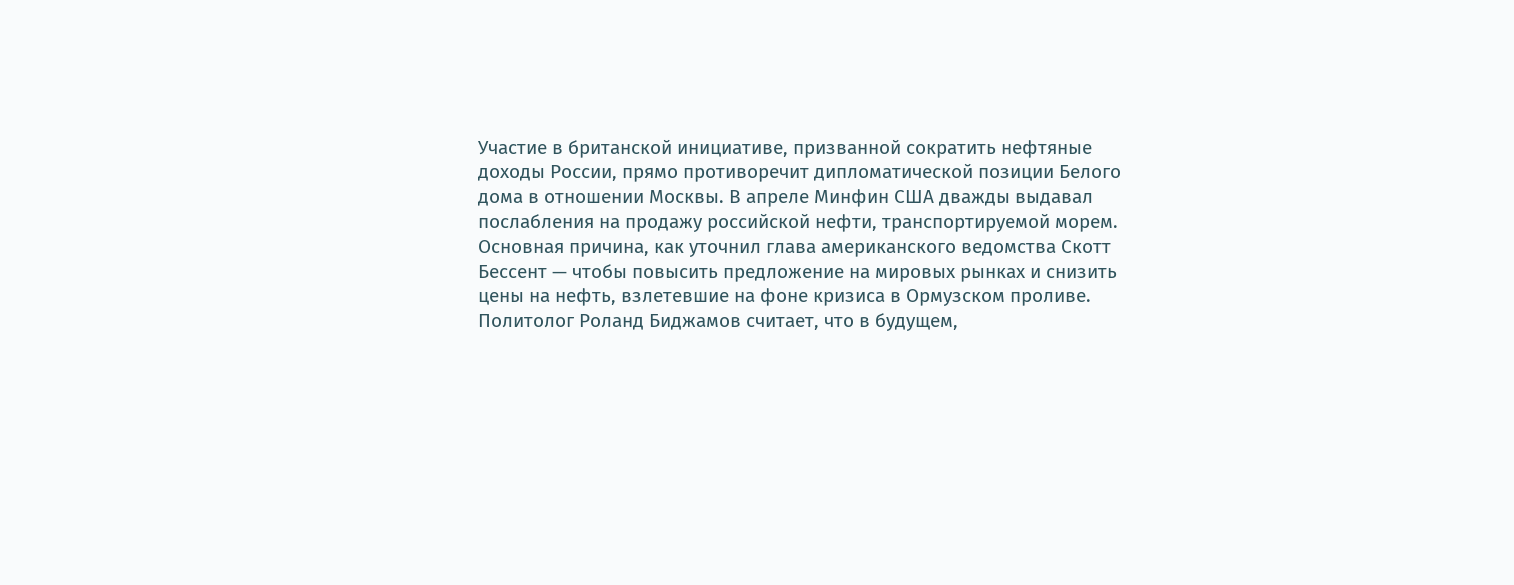Участие в британской инициативе, призванной сократить нефтяные доходы России, прямо противоречит дипломатической позиции Белого дома в отношении Москвы. В апреле Минфин США дважды выдавал послабления на продажу российской нефти, транспортируемой морем. Основная причина, как уточнил глава американского ведомства Скотт Бессент — чтобы повысить предложение на мировых рынках и снизить цены на нефть, взлетевшие на фоне кризиса в Ормузском проливе.
Политолог Роланд Биджамов считает, что в будущем,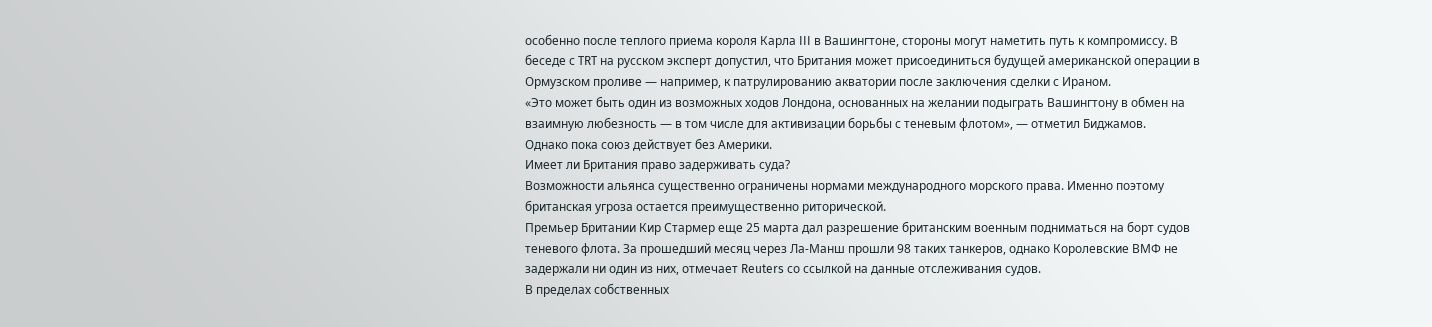особенно после теплого приема короля Карла III в Вашингтоне, стороны могут наметить путь к компромиссу. В беседе с TRT на русском эксперт допустил, что Британия может присоединиться будущей американской операции в Ормузском проливе — например, к патрулированию акватории после заключения сделки с Ираном.
«Это может быть один из возможных ходов Лондона, основанных на желании подыграть Вашингтону в обмен на взаимную любезность — в том числе для активизации борьбы с теневым флотом», — отметил Биджамов.
Однако пока союз действует без Америки.
Имеет ли Британия право задерживать суда?
Возможности альянса существенно ограничены нормами международного морского права. Именно поэтому британская угроза остается преимущественно риторической.
Премьер Британии Кир Стармер еще 25 марта дал разрешение британским военным подниматься на борт судов теневого флота. За прошедший месяц через Ла-Манш прошли 98 таких танкеров, однако Королевские ВМФ не задержали ни один из них, отмечает Reuters со ссылкой на данные отслеживания судов.
В пределах собственных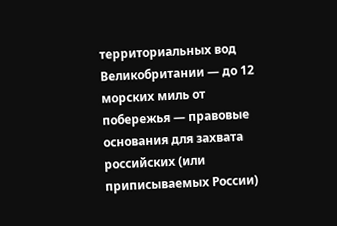территориальных вод Великобритании — до 12 морских миль от побережья — правовые основания для захвата российских (или приписываемых России)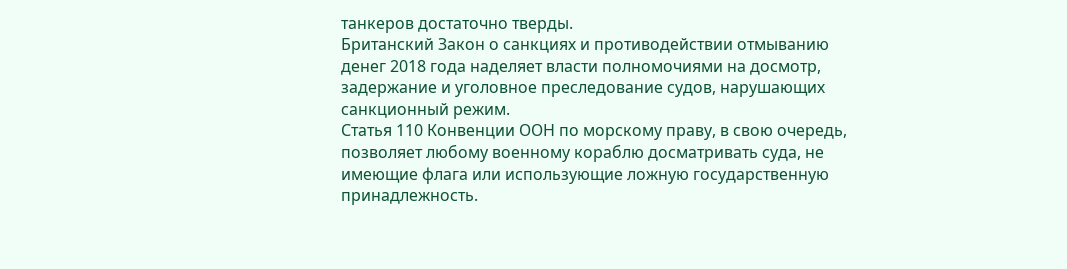танкеров достаточно тверды.
Британский Закон о санкциях и противодействии отмыванию денег 2018 года наделяет власти полномочиями на досмотр, задержание и уголовное преследование судов, нарушающих санкционный режим.
Статья 110 Конвенции ООН по морскому праву, в свою очередь, позволяет любому военному кораблю досматривать суда, не имеющие флага или использующие ложную государственную принадлежность.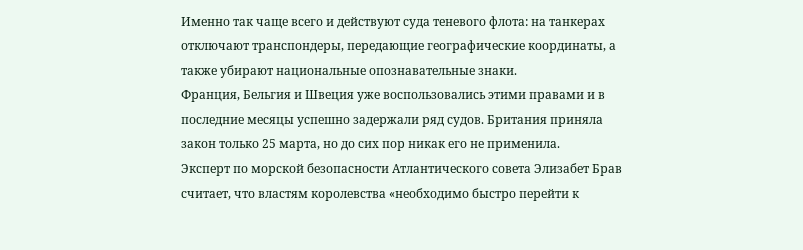Именно так чаще всего и действуют суда теневого флота: на танкерах отключают транспондеры, передающие географические координаты, а также убирают национальные опознавательные знаки.
Франция, Бельгия и Швеция уже воспользовались этими правами и в последние месяцы успешно задержали ряд судов. Британия приняла закон только 25 марта, но до сих пор никак его не применила.
Эксперт по морской безопасности Атлантического совета Элизабет Брав считает, что властям королевства «необходимо быстро перейти к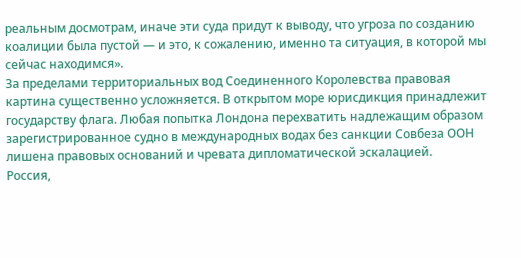реальным досмотрам, иначе эти суда придут к выводу, что угроза по созданию коалиции была пустой — и это, к сожалению, именно та ситуация, в которой мы сейчас находимся».
За пределами территориальных вод Соединенного Королевства правовая картина существенно усложняется. В открытом море юрисдикция принадлежит государству флага. Любая попытка Лондона перехватить надлежащим образом зарегистрированное судно в международных водах без санкции Совбеза ООН лишена правовых оснований и чревата дипломатической эскалацией.
Россия,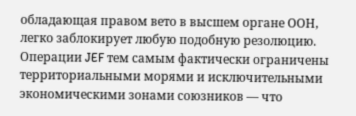обладающая правом вето в высшем органе ООН, легко заблокирует любую подобную резолюцию. Операции JEF тем самым фактически ограничены территориальными морями и исключительными экономическими зонами союзников — что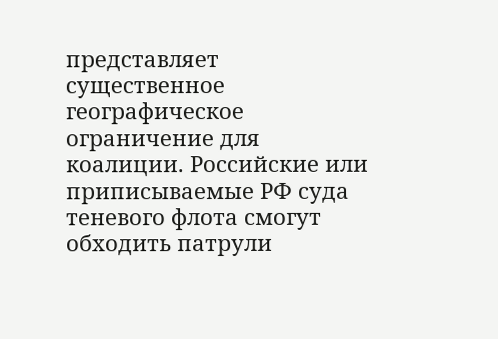представляет существенное географическое ограничение для коалиции. Российские или приписываемые РФ суда теневого флота смогут обходить патрули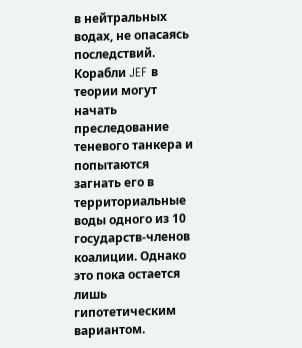в нейтральных водах, не опасаясь последствий.
Корабли JEF в теории могут начать преследование теневого танкера и попытаются загнать его в территориальные воды одного из 10 государств-членов коалиции. Однако это пока остается лишь гипотетическим вариантом.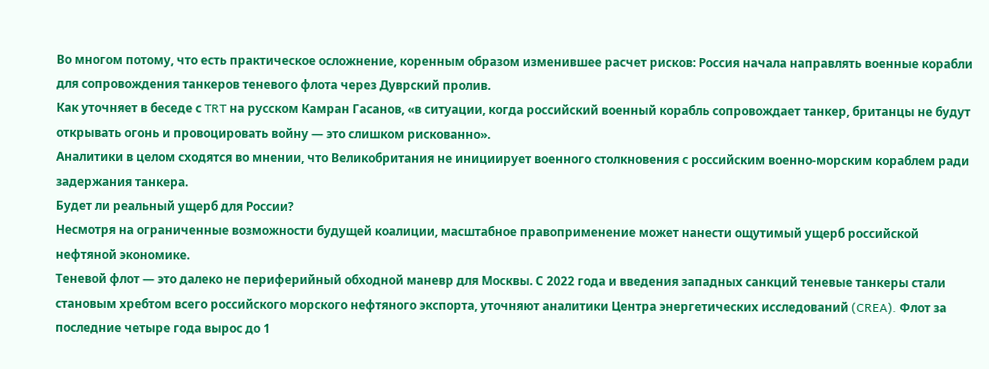Во многом потому, что есть практическое осложнение, коренным образом изменившее расчет рисков: Россия начала направлять военные корабли для сопровождения танкеров теневого флота через Дуврский пролив.
Как уточняет в беседе с TRT на русском Камран Гасанов, «в ситуации, когда российский военный корабль сопровождает танкер, британцы не будут открывать огонь и провоцировать войну — это слишком рискованно».
Аналитики в целом сходятся во мнении, что Великобритания не инициирует военного столкновения с российским военно-морским кораблем ради задержания танкера.
Будет ли реальный ущерб для России?
Несмотря на ограниченные возможности будущей коалиции, масштабное правоприменение может нанести ощутимый ущерб российской нефтяной экономике.
Теневой флот — это далеко не периферийный обходной маневр для Москвы. С 2022 года и введения западных санкций теневые танкеры стали становым хребтом всего российского морского нефтяного экспорта, уточняют аналитики Центра энергетических исследований (CREA). Флот за последние четыре года вырос до 1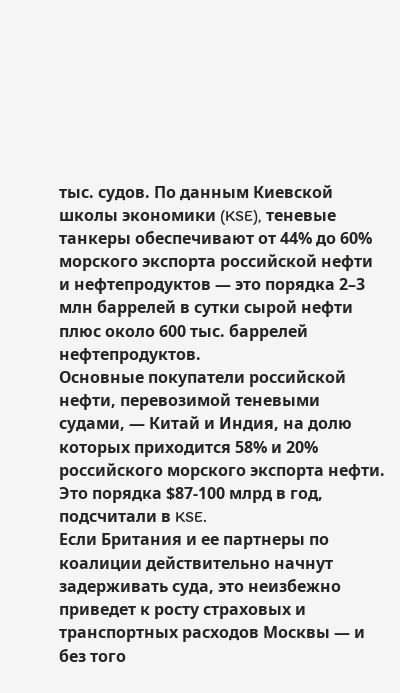тыс. судов. По данным Киевской школы экономики (KSE), теневые танкеры обеспечивают от 44% до 60% морского экспорта российской нефти и нефтепродуктов — это порядка 2–3 млн баррелей в сутки сырой нефти плюс около 600 тыс. баррелей нефтепродуктов.
Основные покупатели российской нефти, перевозимой теневыми судами, — Китай и Индия, на долю которых приходится 58% и 20% российского морского экспорта нефти. Это порядка $87-100 млрд в год, подсчитали в KSE.
Если Британия и ее партнеры по коалиции действительно начнут задерживать суда, это неизбежно приведет к росту страховых и транспортных расходов Москвы — и без того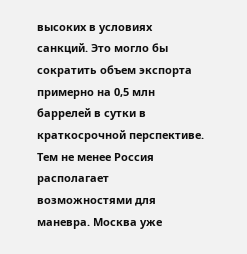высоких в условиях санкций. Это могло бы сократить объем экспорта примерно на 0,5 млн баррелей в сутки в краткосрочной перспективе.
Тем не менее Россия располагает возможностями для маневра. Москва уже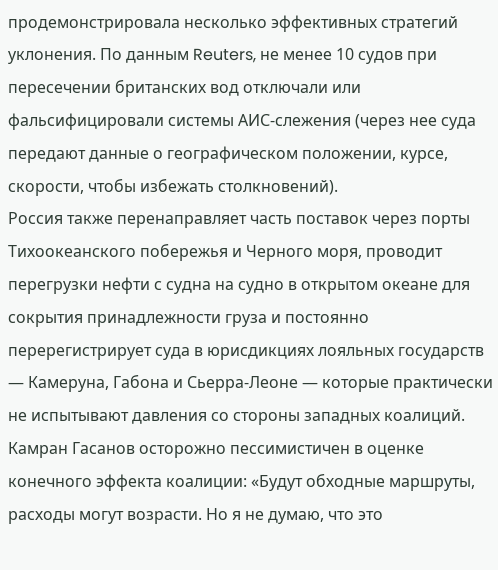продемонстрировала несколько эффективных стратегий уклонения. По данным Reuters, не менее 10 судов при пересечении британских вод отключали или фальсифицировали системы АИС-слежения (через нее суда передают данные о географическом положении, курсе, скорости, чтобы избежать столкновений).
Россия также перенаправляет часть поставок через порты Тихоокеанского побережья и Черного моря, проводит перегрузки нефти с судна на судно в открытом океане для сокрытия принадлежности груза и постоянно перерегистрирует суда в юрисдикциях лояльных государств — Камеруна, Габона и Сьерра-Леоне — которые практически не испытывают давления со стороны западных коалиций.
Камран Гасанов осторожно пессимистичен в оценке конечного эффекта коалиции: «Будут обходные маршруты, расходы могут возрасти. Но я не думаю, что это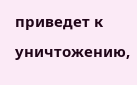приведет к уничтожению,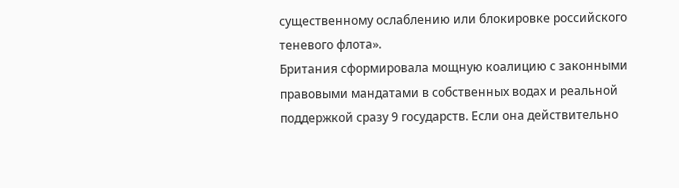существенному ослаблению или блокировке российского теневого флота».
Британия сформировала мощную коалицию с законными правовыми мандатами в собственных водах и реальной поддержкой сразу 9 государств. Если она действительно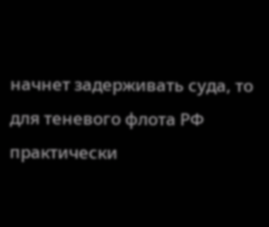начнет задерживать суда, то для теневого флота РФ практически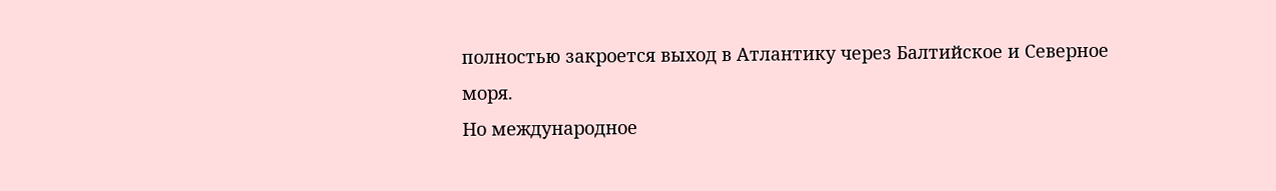полностью закроется выход в Атлантику через Балтийское и Северное моря.
Но международное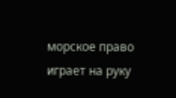морское право играет на руку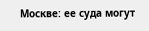Москве: ее суда могут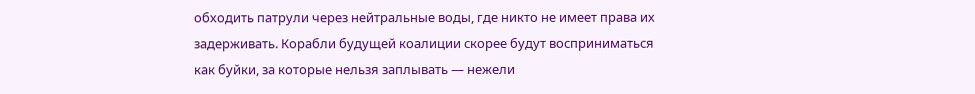обходить патрули через нейтральные воды, где никто не имеет права их задерживать. Корабли будущей коалиции скорее будут восприниматься как буйки, за которые нельзя заплывать — нежели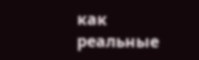как реальные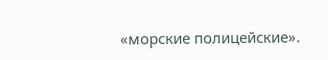«морские полицейские».